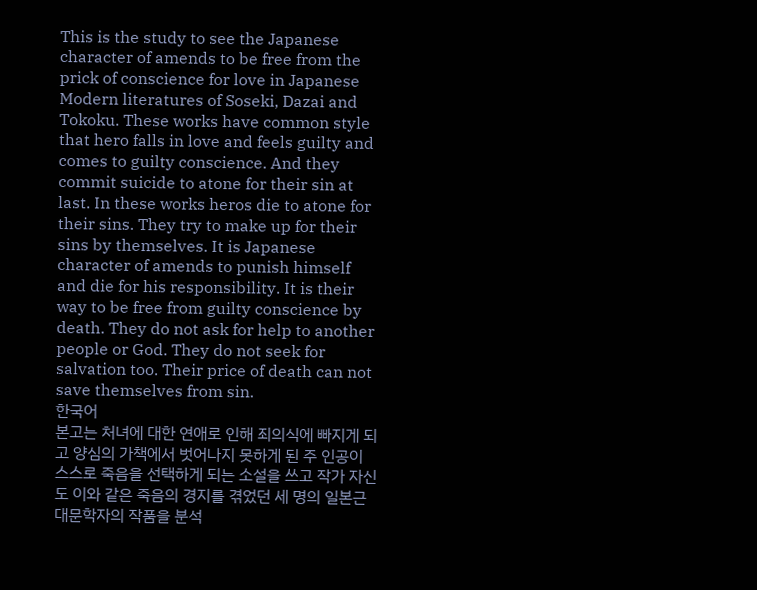This is the study to see the Japanese character of amends to be free from the prick of conscience for love in Japanese Modern literatures of Soseki, Dazai and Tokoku. These works have common style that hero falls in love and feels guilty and comes to guilty conscience. And they commit suicide to atone for their sin at last. In these works heros die to atone for their sins. They try to make up for their sins by themselves. It is Japanese character of amends to punish himself and die for his responsibility. It is their way to be free from guilty conscience by death. They do not ask for help to another people or God. They do not seek for salvation too. Their price of death can not save themselves from sin.
한국어
본고는 처녀에 대한 연애로 인해 죄의식에 빠지게 되고 양심의 가책에서 벗어나지 못하게 된 주 인공이 스스로 죽음을 선택하게 되는 소설을 쓰고 작가 자신도 이와 같은 죽음의 경지를 겪었던 세 명의 일본근대문학자의 작품을 분석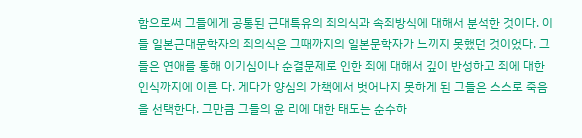함으로써 그들에게 공통된 근대특유의 죄의식과 속죄방식에 대해서 분석한 것이다. 이들 일본근대문학자의 죄의식은 그때까지의 일본문학자가 느끼지 못했던 것이었다. 그들은 연애를 통해 이기심이나 순결문제로 인한 죄에 대해서 깊이 반성하고 죄에 대한 인식까지에 이른 다. 게다가 양심의 가책에서 벗어나지 못하게 된 그들은 스스로 죽음을 선택한다. 그만큼 그들의 윤 리에 대한 태도는 순수하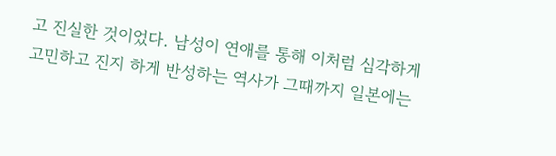고 진실한 것이었다. 남성이 연애를 통해 이처럼 심각하게 고민하고 진지 하게 반성하는 역사가 그때까지 일본에는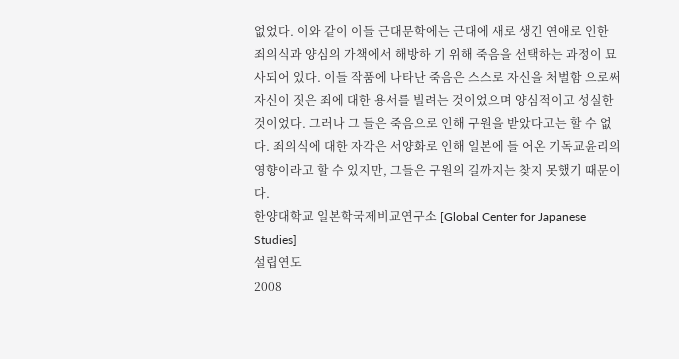없었다. 이와 같이 이들 근대문학에는 근대에 새로 생긴 연애로 인한 죄의식과 양심의 가책에서 해방하 기 위해 죽음을 선택하는 과정이 묘사되어 있다. 이들 작품에 나타난 죽음은 스스로 자신을 처벌함 으로써 자신이 짓은 죄에 대한 용서를 빌려는 것이었으며 양심적이고 성실한 것이었다. 그러나 그 들은 죽음으로 인해 구원을 받았다고는 할 수 없다. 죄의식에 대한 자각은 서양화로 인해 일본에 들 어온 기독교윤리의 영향이라고 할 수 있지만, 그들은 구원의 길까지는 찾지 못했기 때문이다.
한양대학교 일본학국제비교연구소 [Global Center for Japanese Studies]
설립연도
2008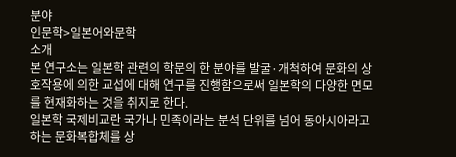분야
인문학>일본어와문학
소개
본 연구소는 일본학 관련의 학문의 한 분야를 발굴·개척하여 문화의 상호작용에 의한 교섭에 대해 연구를 진행함으로써 일본학의 다양한 면모를 현재화하는 것을 취지로 한다.
일본학 국제비교란 국가나 민족이라는 분석 단위를 넘어 동아시아라고 하는 문화복합체를 상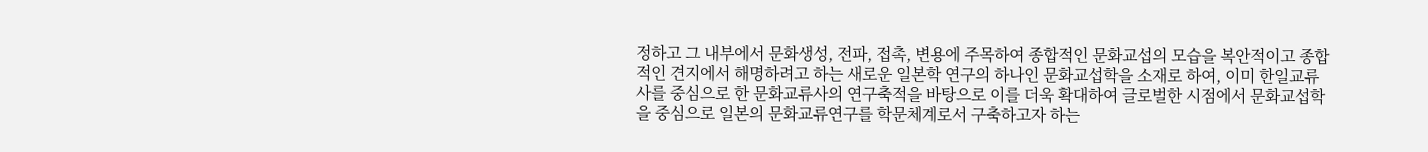정하고 그 내부에서 문화생성, 전파, 접촉, 변용에 주목하여 종합적인 문화교섭의 모습을 복안적이고 종합적인 견지에서 해명하려고 하는 새로운 일본학 연구의 하나인 문화교섭학을 소재로 하여, 이미 한일교류사를 중심으로 한 문화교류사의 연구축적을 바탕으로 이를 더욱 확대하여 글로벌한 시점에서 문화교섭학을 중심으로 일본의 문화교류연구를 학문체계로서 구축하고자 하는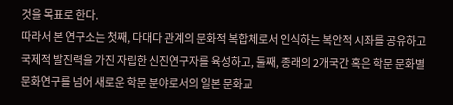것을 목표로 한다.
따라서 본 연구소는 첫째, 다대다 관계의 문화적 복합체로서 인식하는 복안적 시좌를 공유하고 국제적 발진력을 가진 자립한 신진연구자를 육성하고, 둘째, 종래의 2개국간 혹은 학문 문화별 문화연구를 넘어 새로운 학문 분야로서의 일본 문화교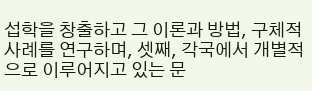섭학을 창출하고 그 이론과 방법, 구체적 사례를 연구하며, 셋째, 각국에서 개별적으로 이루어지고 있는 문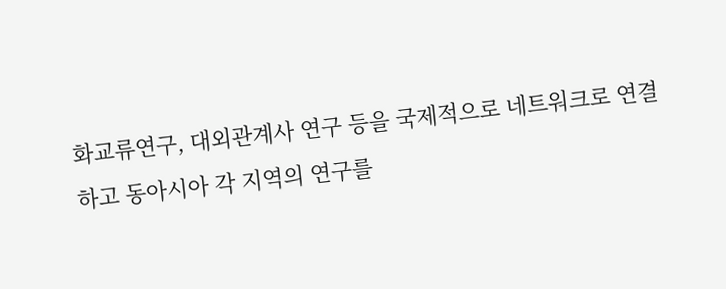화교류연구, 대외관계사 연구 등을 국제적으로 네트워크로 연결하고 동아시아 각 지역의 연구를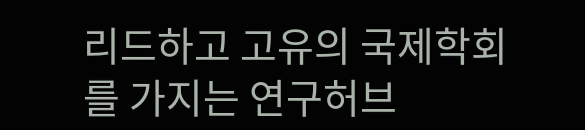리드하고 고유의 국제학회를 가지는 연구허브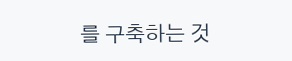를 구축하는 것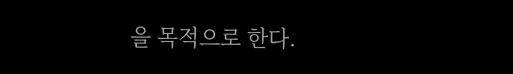을 목적으로 한다.